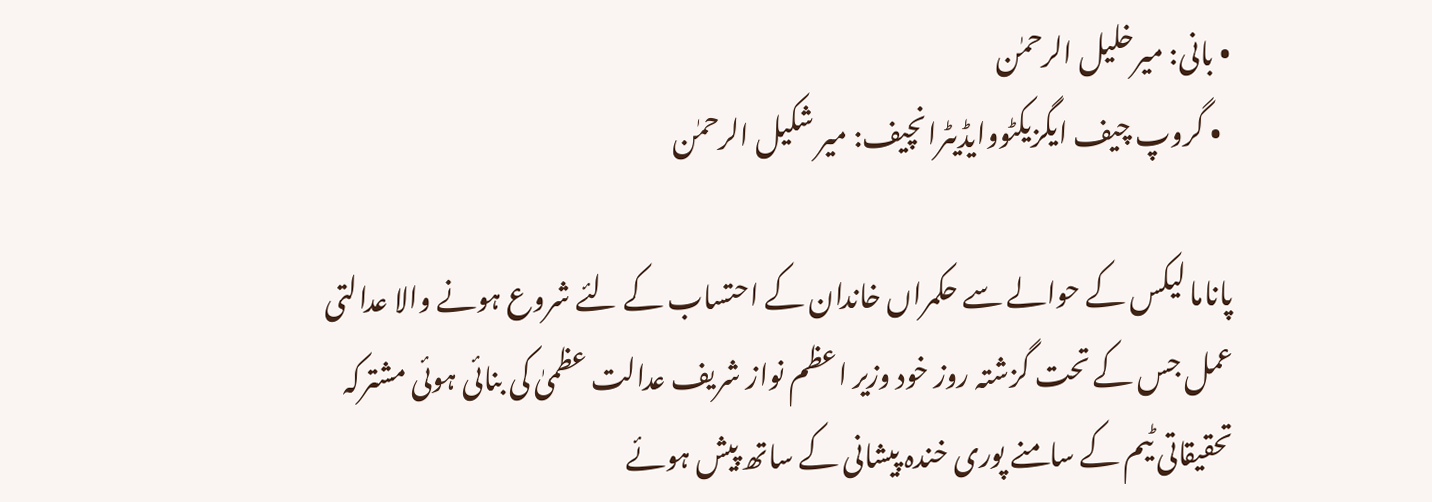• بانی: میرخلیل الرحمٰن
  • گروپ چیف ایگزیکٹووایڈیٹرانچیف: میر شکیل الرحمٰن

پاناما لیکس کے حوالے سے حکمراں خاندان کے احتساب کے لئے شروع ہونے والا عدالتی عمل جس کے تحت گزشتہ روز خود وزیر اعظم نواز شریف عدالت عظمیٰ کی بنائی ہوئی مشترکہ تحقیقاتی ٹیم کے سامنے پوری خندہ پیشانی کے ساتھ پیش ہوئے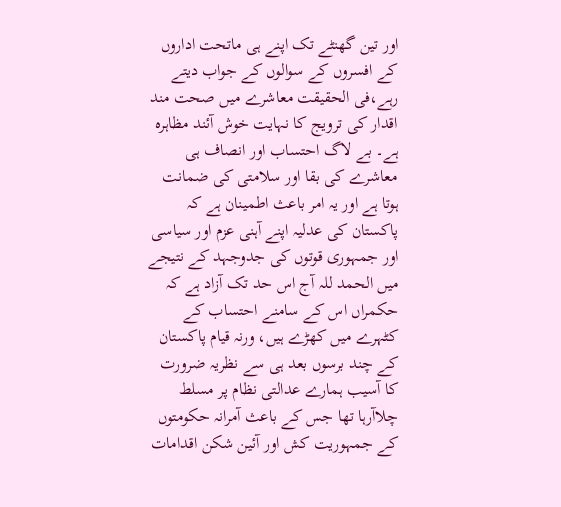اور تین گھنٹے تک اپنے ہی ماتحت اداروں کے افسروں کے سوالوں کے جواب دیتے رہے،فی الحقیقت معاشرے میں صحت مند اقدار کی ترویج کا نہایت خوش آئند مظاہرہ ہے۔ بے لاگ احتساب اور انصاف ہی معاشرے کی بقا اور سلامتی کی ضمانت ہوتا ہے اور یہ امر باعث اطمینان ہے کہ پاکستان کی عدلیہ اپنے آہنی عزم اور سیاسی اور جمہوری قوتوں کی جدوجہد کے نتیجے میں الحمد للہ آج اس حد تک آزاد ہے کہ حکمراں اس کے سامنے احتساب کے کٹہرے میں کھڑے ہیں، ورنہ قیام پاکستان کے چند برسوں بعد ہی سے نظریہ ضرورت کا آسیب ہمارے عدالتی نظام پر مسلط چلاآرہا تھا جس کے باعث آمرانہ حکومتوں کے جمہوریت کش اور آئین شکن اقدامات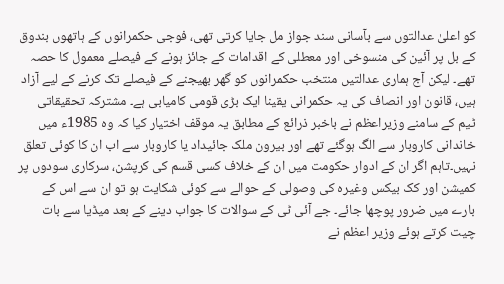کو اعلیٰ عدالتوں سے بآسانی سند جواز مل جایا کرتی تھی، فوجی حکمرانوں کے ہاتھوں بندوق کے بل پر آئین کی منسوخی اور معطلی کے اقدامات کے جائز ہونے کے فیصلے معمول کا حصہ تھے۔ لیکن آج ہماری عدالتیں منتخب حکمرانوں کو گھر بھیجنے کے فیصلے تک کرنے کے لیے آزاد ہیں، قانون اور انصاف کی یہ حکمرانی یقینا ایک بڑی قومی کامیابی ہے۔ مشترکہ تحقیقاتی ٹیم کے سامنے وزیراعظم نے باخبر ذرائع کے مطابق یہ موقف اختیار کیا کہ وہ 1985ء میں خاندانی کاروبار سے الگ ہوگئے تھے اور بیرون ملک جائیداد یا کاروبار سے اب ان کا کوئی تعلق نہیں۔تاہم اگر ان کے ادوار حکومت میں ان کے خلاف کسی قسم کی کرپشن، سرکاری سودوں پر کمیشن اور کک بیکس وغیرہ کی وصولی کے حوالے سے کوئی شکایت ہو تو ان سے اس کے بارے میں ضرور پوچھا جائے۔ جے آئی ٹی کے سوالات کا جواب دینے کے بعد میڈیا سے بات چیت کرتے ہوئے وزیر اعظم نے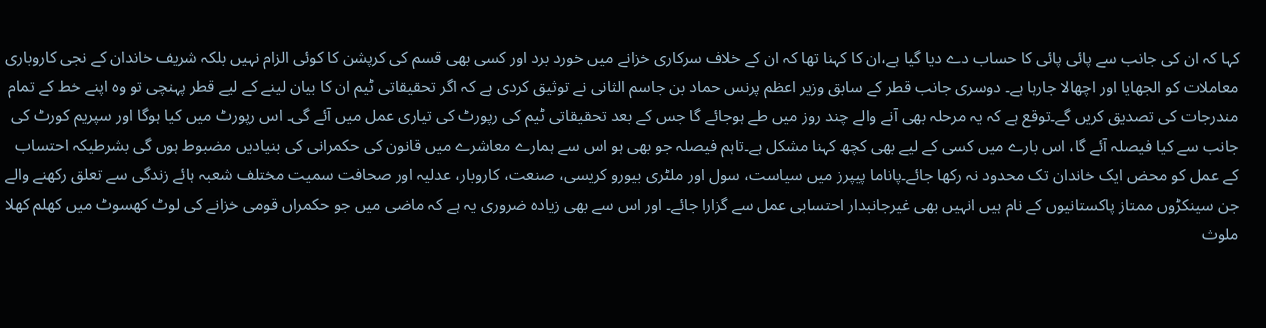کہا کہ ان کی جانب سے پائی پائی کا حساب دے دیا گیا ہے،ان کا کہنا تھا کہ ان کے خلاف سرکاری خزانے میں خورد برد اور کسی بھی قسم کی کرپشن کا کوئی الزام نہیں بلکہ شریف خاندان کے نجی کاروباری معاملات کو الجھایا اور اچھالا جارہا ہے۔ دوسری جانب قطر کے سابق وزیر اعظم پرنس حماد بن جاسم الثانی نے توثیق کردی ہے کہ اگر تحقیقاتی ٹیم ان کا بیان لینے کے لیے قطر پہنچی تو وہ اپنے خط کے تمام مندرجات کی تصدیق کریں گے۔توقع ہے کہ یہ مرحلہ بھی آنے والے چند روز میں طے ہوجائے گا جس کے بعد تحقیقاتی ٹیم کی رپورٹ کی تیاری عمل میں آئے گی۔ اس رپورٹ میں کیا ہوگا اور سپریم کورٹ کی جانب سے کیا فیصلہ آئے گا، اس بارے میں کسی کے لیے بھی کچھ کہنا مشکل ہے۔تاہم فیصلہ جو بھی ہو اس سے ہمارے معاشرے میں قانون کی حکمرانی کی بنیادیں مضبوط ہوں گی بشرطیکہ احتساب کے عمل کو محض ایک خاندان تک محدود نہ رکھا جائے۔پاناما پیپرز میں سیاست، سول اور ملٹری بیورو کریسی، صنعت، کاروبار، عدلیہ اور صحافت سمیت مختلف شعبہ ہائے زندگی سے تعلق رکھنے والے جن سینکڑوں ممتاز پاکستانیوں کے نام ہیں انہیں بھی غیرجانبدار احتسابی عمل سے گزارا جائے۔ اور اس سے بھی زیادہ ضروری یہ ہے کہ ماضی میں جو حکمراں قومی خزانے کی لوٹ کھسوٹ میں کھلم کھلا ملوث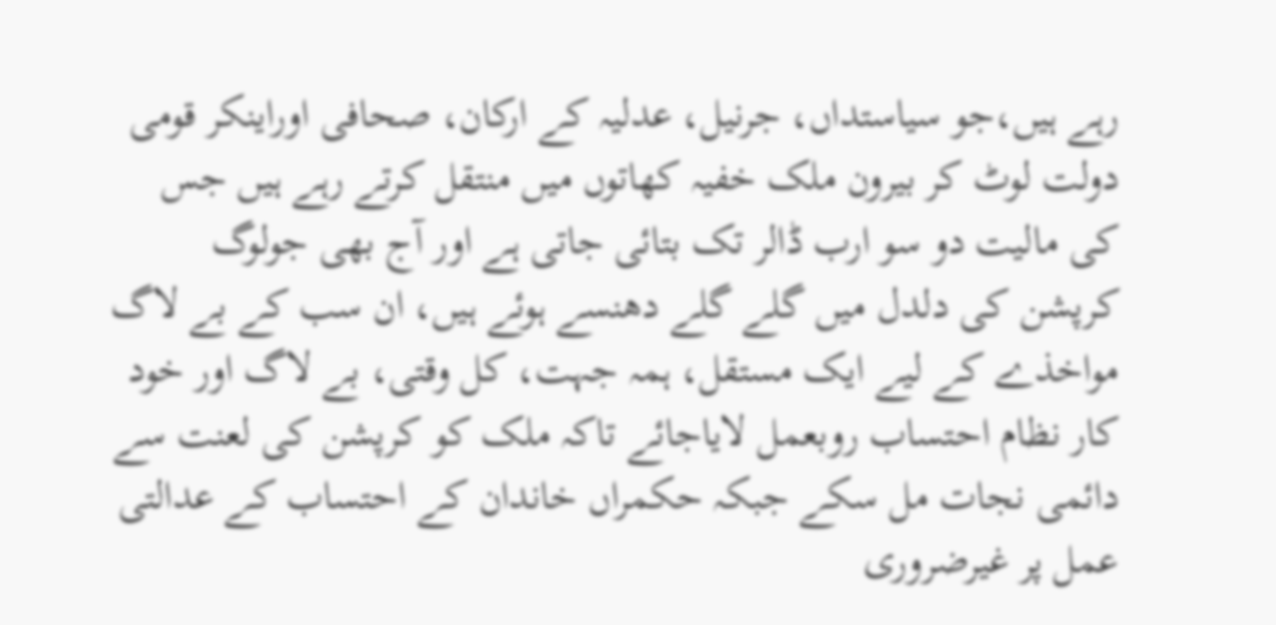رہے ہیں،جو سیاستداں، جرنیل، عدلیہ کے ارکان، صحافی اوراینکر قومی دولت لوٹ کر بیرون ملک خفیہ کھاتوں میں منتقل کرتے رہے ہیں جس کی مالیت دو سو ارب ڈالر تک بتائی جاتی ہے اور آج بھی جولوگ کرپشن کی دلدل میں گلے گلے دھنسے ہوئے ہیں، ان سب کے بے لاگ مواخذے کے لیے ایک مستقل، ہمہ جہت، کل وقتی، بے لاگ اور خود کار نظام احتساب روبعمل لایاجائے تاکہ ملک کو کرپشن کی لعنت سے دائمی نجات مل سکے جبکہ حکمراں خاندان کے احتساب کے عدالتی عمل پر غیرضروری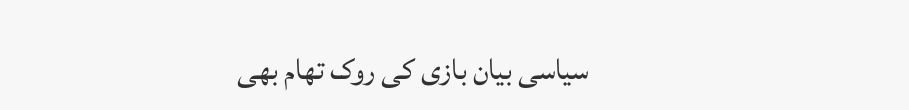سیاسی بیان بازی کی روک تھام بھی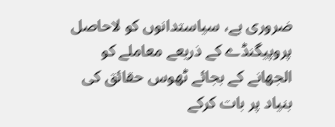ضروری ہے، سیاستدانوں کو لاحاصل پروپیگنڈے کے ذریعے معاملے کو الجھانے کے بجائے ٹھوس حقائق کی بنیاد پر بات کرکے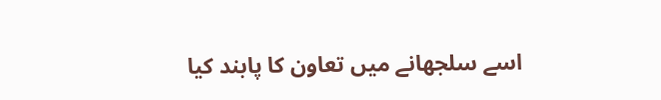اسے سلجھانے میں تعاون کا پابند کیا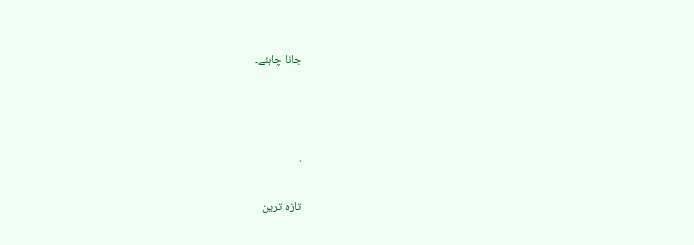جانا چاہئے۔



.

تازہ ترین